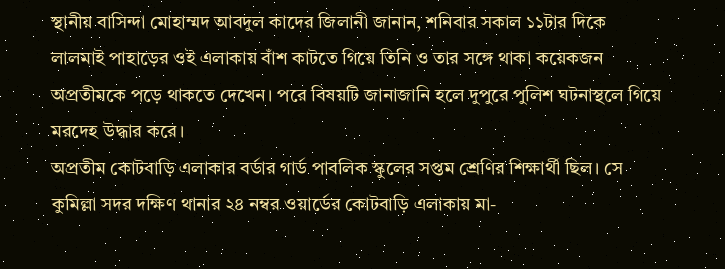স্থানীয় বাসিন্দা মোহাম্মদ আবদুল কাদের জিলানী জানান, শনিবার সকাল ১১টার দিকে লালমাই পাহাড়ের ওই এলাকায় বাঁশ কাটতে গিয়ে তিনি ও তার সঙ্গে থাকা কয়েকজন অপ্রতীমকে পড়ে থাকতে দেখেন। পরে বিষয়টি জানাজানি হলে দুপুরে পুলিশ ঘটনাস্থলে গিয়ে মরদেহ উদ্ধার করে।
অপ্রতীম কোটবাড়ি এলাকার বর্ডার গার্ড পাবলিক স্কুলের সপ্তম শ্রেণির শিক্ষার্থী ছিল। সে কুমিল্লা সদর দক্ষিণ থানার ২৪ নম্বর ওয়ার্ডের কোটবাড়ি এলাকায় মা-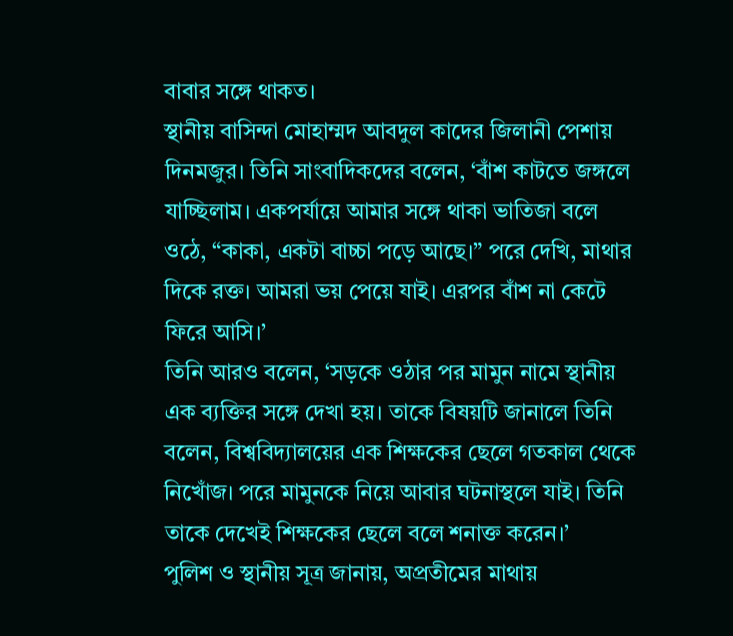বাবার সঙ্গে থাকত।
স্থানীয় বাসিন্দা মোহাম্মদ আবদুল কাদের জিলানী পেশায় দিনমজুর। তিনি সাংবাদিকদের বলেন, ‘বাঁশ কাটতে জঙ্গলে যাচ্ছিলাম। একপর্যায়ে আমার সঙ্গে থাকা ভাতিজা বলে ওঠে, “কাকা, একটা বাচ্চা পড়ে আছে।” পরে দেখি, মাথার দিকে রক্ত। আমরা ভয় পেয়ে যাই। এরপর বাঁশ না কেটে ফিরে আসি।’
তিনি আরও বলেন, ‘সড়কে ওঠার পর মামুন নামে স্থানীয় এক ব্যক্তির সঙ্গে দেখা হয়। তাকে বিষয়টি জানালে তিনি বলেন, বিশ্ববিদ্যালয়ের এক শিক্ষকের ছেলে গতকাল থেকে নিখোঁজ। পরে মামুনকে নিয়ে আবার ঘটনাস্থলে যাই। তিনি তাকে দেখেই শিক্ষকের ছেলে বলে শনাক্ত করেন।’
পুলিশ ও স্থানীয় সূত্র জানায়, অপ্রতীমের মাথায়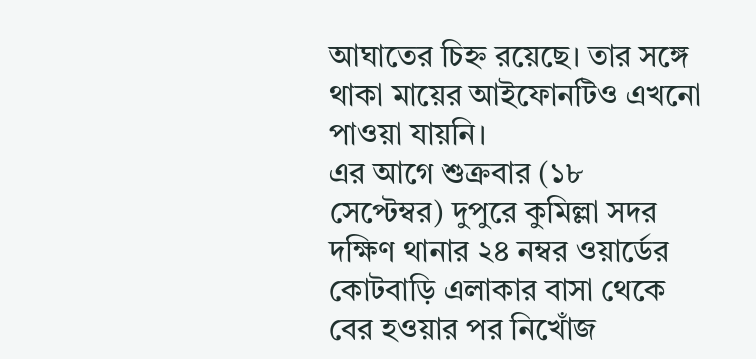আঘাতের চিহ্ন রয়েছে। তার সঙ্গে থাকা মায়ের আইফোনটিও এখনো পাওয়া যায়নি।
এর আগে শুক্রবার (১৮ সেপ্টেম্বর) দুপুরে কুমিল্লা সদর দক্ষিণ থানার ২৪ নম্বর ওয়ার্ডের কোটবাড়ি এলাকার বাসা থেকে বের হওয়ার পর নিখোঁজ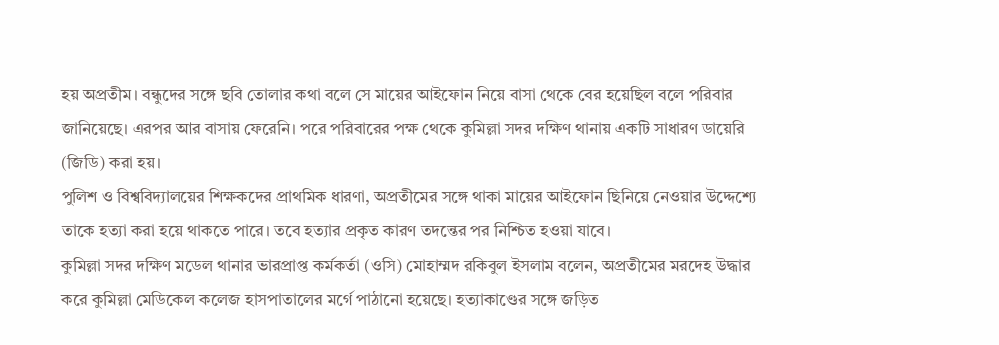হয় অপ্রতীম। বন্ধুদের সঙ্গে ছবি তোলার কথা বলে সে মায়ের আইফোন নিয়ে বাসা থেকে বের হয়েছিল বলে পরিবার জানিয়েছে। এরপর আর বাসায় ফেরেনি। পরে পরিবারের পক্ষ থেকে কুমিল্লা সদর দক্ষিণ থানায় একটি সাধারণ ডায়েরি (জিডি) করা হয়।
পুলিশ ও বিশ্ববিদ্যালয়ের শিক্ষকদের প্রাথমিক ধারণা, অপ্রতীমের সঙ্গে থাকা মায়ের আইফোন ছিনিয়ে নেওয়ার উদ্দেশ্যে তাকে হত্যা করা হয়ে থাকতে পারে। তবে হত্যার প্রকৃত কারণ তদন্তের পর নিশ্চিত হওয়া যাবে।
কুমিল্লা সদর দক্ষিণ মডেল থানার ভারপ্রাপ্ত কর্মকর্তা (ওসি) মোহাম্মদ রকিবুল ইসলাম বলেন, অপ্রতীমের মরদেহ উদ্ধার করে কুমিল্লা মেডিকেল কলেজ হাসপাতালের মর্গে পাঠানো হয়েছে। হত্যাকাণ্ডের সঙ্গে জড়িত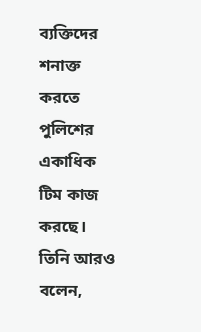ব্যক্তিদের শনাক্ত করতে পুলিশের একাধিক টিম কাজ করছে।
তিনি আরও বলেন,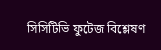সিসিটিভি ফুটেজ বিশ্লেষণ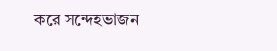করে সন্দেহভাজন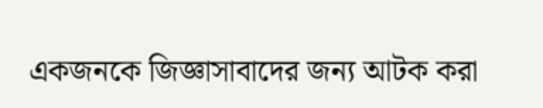একজনকে জিজ্ঞাসাবাদের জন্য আটক করা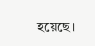হয়েছে।